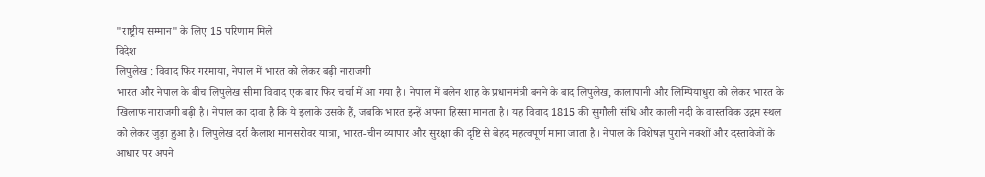"राष्ट्रीय सम्मान" के लिए 15 परिणाम मिले
विदेश
लिपुलेख : विवाद फिर गरमाया, नेपाल में भारत को लेकर बढ़ी नाराजगी
भारत और नेपाल के बीच लिपुलेख सीमा विवाद एक बार फिर चर्चा में आ गया है। नेपाल में बलेन शाह के प्रधानमंत्री बनने के बाद लिपुलेख, कालापानी और लिम्पियाधुरा को लेकर भारत के खिलाफ नाराजगी बढ़ी है। नेपाल का दावा है कि ये इलाके उसके हैं, जबकि भारत इन्हें अपना हिस्सा मानता है। यह विवाद 1815 की सुगौली संधि और काली नदी के वास्तविक उद्गम स्थल को लेकर जुड़ा हुआ है। लिपुलेख दर्रा कैलाश मानसरोवर यात्रा, भारत-चीन व्यापार और सुरक्षा की दृष्टि से बेहद महत्वपूर्ण माना जाता है। नेपाल के विशेषज्ञ पुराने नक्शों और दस्तावेजों के आधार पर अपने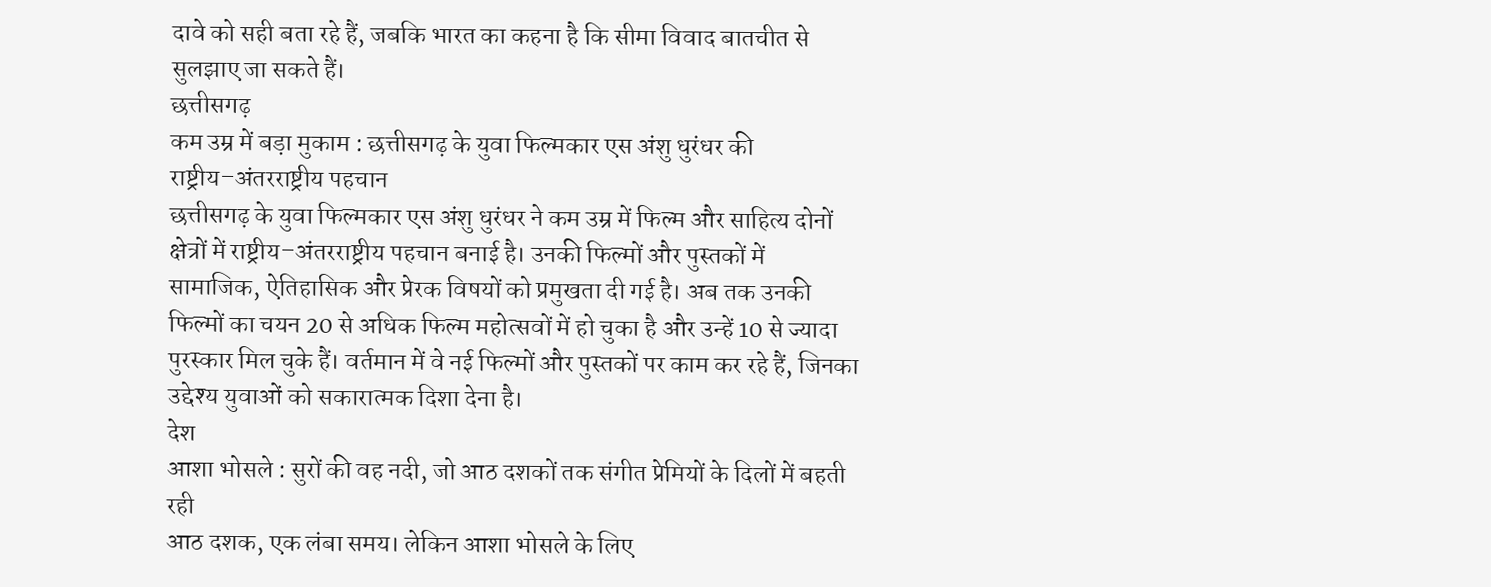दावे को सही बता रहे हैं, जबकि भारत का कहना है कि सीमा विवाद बातचीत से सुलझाए जा सकते हैं।
छत्तीसगढ़
कम उम्र में बड़ा मुकाम : छत्तीसगढ़ के युवा फिल्मकार एस अंशु धुरंधर की राष्ट्रीय–अंतरराष्ट्रीय पहचान
छत्तीसगढ़ के युवा फिल्मकार एस अंशु धुरंधर ने कम उम्र में फिल्म और साहित्य दोनों क्षेत्रों में राष्ट्रीय–अंतरराष्ट्रीय पहचान बनाई है। उनकी फिल्मों और पुस्तकों में सामाजिक, ऐतिहासिक और प्रेरक विषयों को प्रमुखता दी गई है। अब तक उनकी फिल्मों का चयन 20 से अधिक फिल्म महोत्सवों में हो चुका है और उन्हें 10 से ज्यादा पुरस्कार मिल चुके हैं। वर्तमान में वे नई फिल्मों और पुस्तकों पर काम कर रहे हैं, जिनका उद्देश्य युवाओं को सकारात्मक दिशा देना है।
देश
आशा भोसले : सुरों की वह नदी, जो आठ दशकों तक संगीत प्रेमियों के दिलों में बहती रही
आठ दशक, एक लंबा समय। लेकिन आशा भोसले के लिए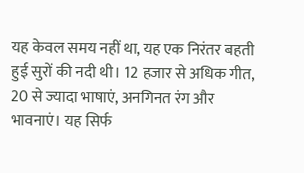यह केवल समय नहीं था, यह एक निरंतर बहती हुई सुरों की नदी थी। 12 हजार से अधिक गीत, 20 से ज्यादा भाषाएं, अनगिनत रंग और भावनाएं। यह सिर्फ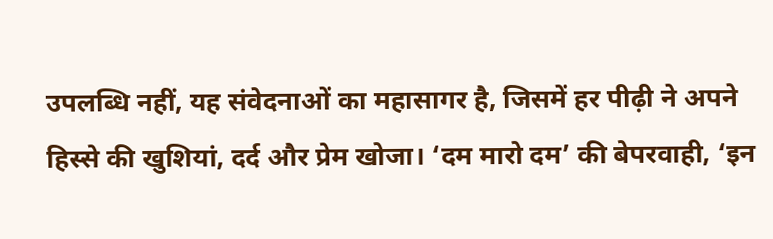उपलब्धि नहीं, यह संवेदनाओं का महासागर है, जिसमें हर पीढ़ी ने अपने हिस्से की खुशियां, दर्द और प्रेम खोजा। ‘दम मारो दम’ की बेपरवाही, ‘इन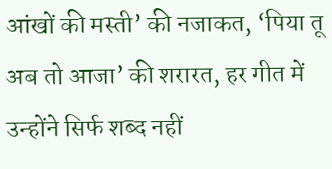आंखों की मस्ती’ की नजाकत, ‘पिया तू अब तो आजा’ की शरारत, हर गीत में उन्होंने सिर्फ शब्द नहीं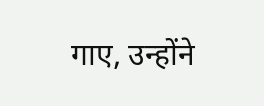गाए, उन्होंने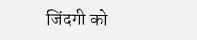जिंदगी को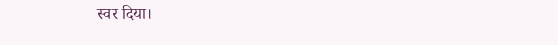स्वर दिया।